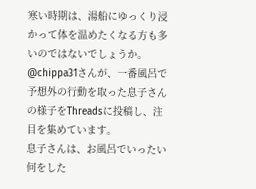寒い時期は、湯船にゆっくり浸かって体を温めたくなる方も多いのではないでしょうか。
@chippa31さんが、一番風呂で予想外の行動を取った息子さんの様子をThreadsに投稿し、注目を集めています。
息子さんは、お風呂でいったい何をした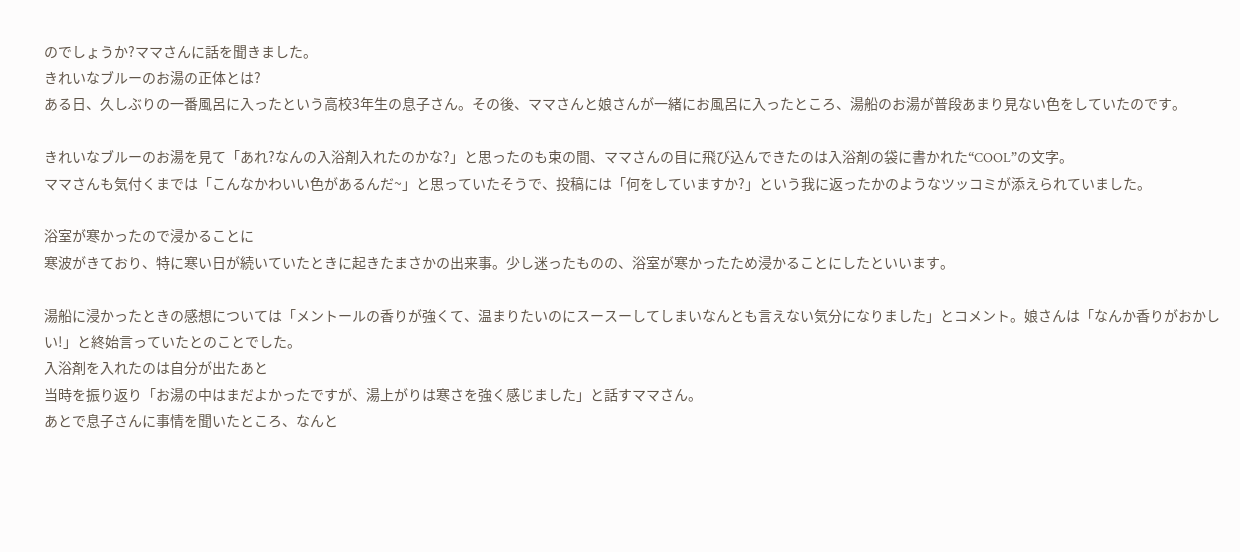のでしょうか?ママさんに話を聞きました。
きれいなブルーのお湯の正体とは?
ある日、久しぶりの一番風呂に入ったという高校3年生の息子さん。その後、ママさんと娘さんが一緒にお風呂に入ったところ、湯船のお湯が普段あまり見ない色をしていたのです。

きれいなブルーのお湯を見て「あれ?なんの入浴剤入れたのかな?」と思ったのも束の間、ママさんの目に飛び込んできたのは入浴剤の袋に書かれた“COOL”の文字。
ママさんも気付くまでは「こんなかわいい色があるんだ~」と思っていたそうで、投稿には「何をしていますか?」という我に返ったかのようなツッコミが添えられていました。

浴室が寒かったので浸かることに
寒波がきており、特に寒い日が続いていたときに起きたまさかの出来事。少し迷ったものの、浴室が寒かったため浸かることにしたといいます。

湯船に浸かったときの感想については「メントールの香りが強くて、温まりたいのにスースーしてしまいなんとも言えない気分になりました」とコメント。娘さんは「なんか香りがおかしい!」と終始言っていたとのことでした。
入浴剤を入れたのは自分が出たあと
当時を振り返り「お湯の中はまだよかったですが、湯上がりは寒さを強く感じました」と話すママさん。
あとで息子さんに事情を聞いたところ、なんと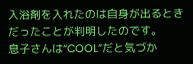入浴剤を入れたのは自身が出るときだったことが判明したのです。
息子さんは“COOL”だと気づか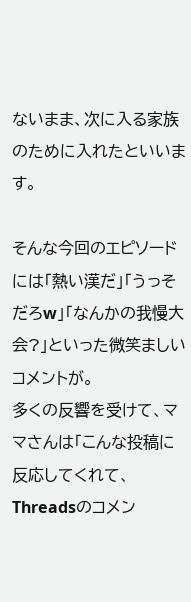ないまま、次に入る家族のために入れたといいます。

そんな今回のエピソードには「熱い漢だ」「うっそだろw」「なんかの我慢大会?」といった微笑ましいコメントが。
多くの反響を受けて、ママさんは「こんな投稿に反応してくれて、Threadsのコメン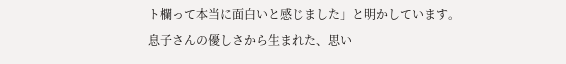ト欄って本当に面白いと感じました」と明かしています。
息子さんの優しさから生まれた、思い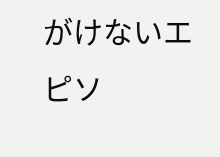がけないエピソ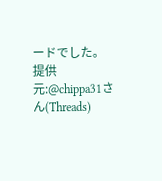ードでした。
提供元:@chippa31さん(Threads)